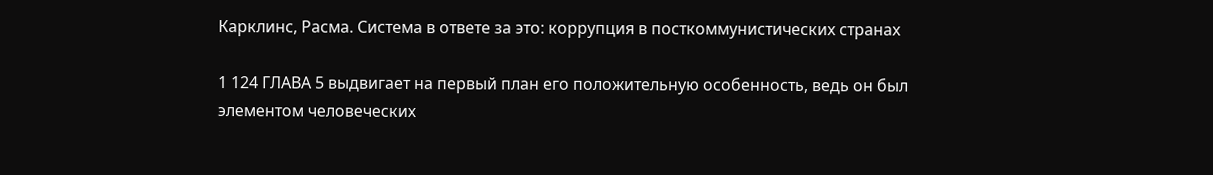Карклинс, Расма. Система в ответе за это: коррупция в посткоммунистических странах

1 124 ГЛАВА 5 выдвигает на первый план его положительную особенность, ведь он был элементом человеческих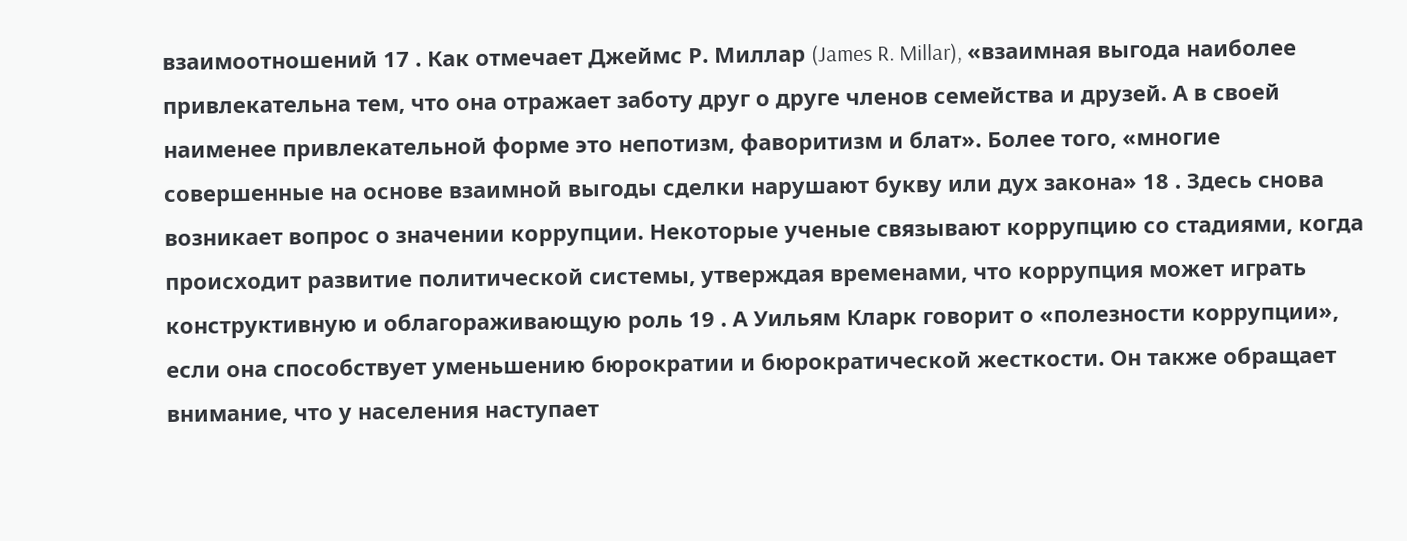взаимоотношений 17 . Как отмечает Джеймс Р. Миллар (James R. Millar), «взаимная выгода наиболее привлекательна тем, что она отражает заботу друг о друге членов семейства и друзей. А в своей наименее привлекательной форме это непотизм, фаворитизм и блат». Более того, «многие совершенные на основе взаимной выгоды сделки нарушают букву или дух закона» 18 . Здесь снова возникает вопрос о значении коррупции. Некоторые ученые связывают коррупцию со стадиями, когда происходит развитие политической системы, утверждая временами, что коррупция может играть конструктивную и облагораживающую роль 19 . А Уильям Кларк говорит о «полезности коррупции», если она способствует уменьшению бюрократии и бюрократической жесткости. Он также обращает внимание, что у населения наступает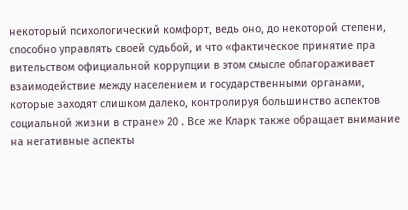некоторый психологический комфорт, ведь оно, до некоторой степени, способно управлять своей судьбой, и что «фактическое принятие пра вительством официальной коррупции в этом смысле облагораживает взаимодействие между населением и государственными органами, которые заходят слишком далеко, контролируя большинство аспектов социальной жизни в стране» 20 . Все же Кларк также обращает внимание на негативные аспекты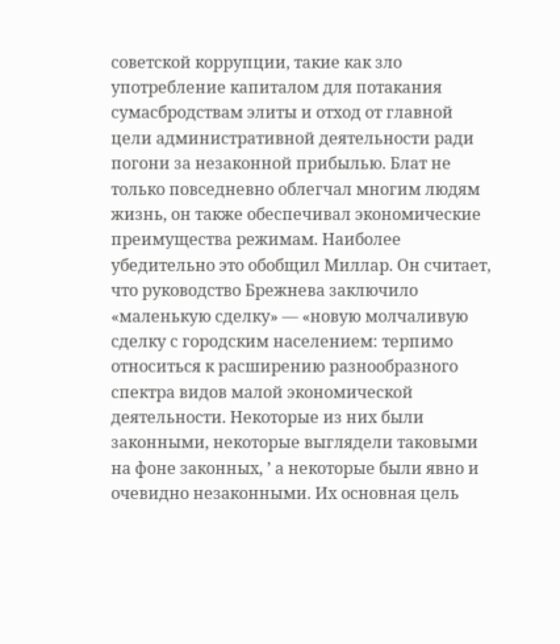советской коррупции, такие как зло употребление капиталом для потакания сумасбродствам элиты и отход от главной цели административной деятельности ради погони за незаконной прибылью. Блат не только повседневно облегчал многим людям жизнь, он также обеспечивал экономические преимущества режимам. Наиболее убедительно это обобщил Миллар. Он считает, что руководство Брежнева заключило «маленькую сделку» — «новую молчаливую сделку с городским населением: терпимо относиться к расширению разнообразного спектра видов малой экономической деятельности. Некоторые из них были законными, некоторые выглядели таковыми на фоне законных, ’ а некоторые были явно и очевидно незаконными. Их основная цель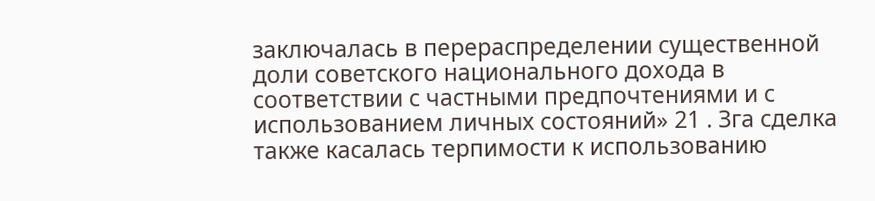заключалась в перераспределении существенной доли советского национального дохода в соответствии с частными предпочтениями и с использованием личных состояний» 21 . Зга сделка также касалась терпимости к использованию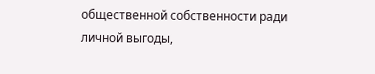общественной собственности ради личной выгоды,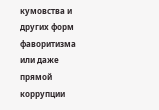кумовства и других форм фаворитизма или даже прямой коррупции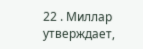22 . Миллар утверждает,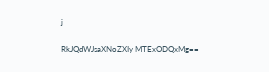j

RkJQdWJsaXNoZXIy MTExODQxMg==